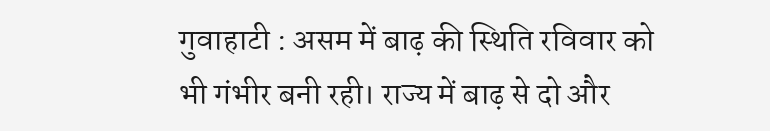गुवाहाटी : असम में बाढ़ की स्थिति रविवार को भी गंभीर बनी रही। राज्य में बाढ़ से दो और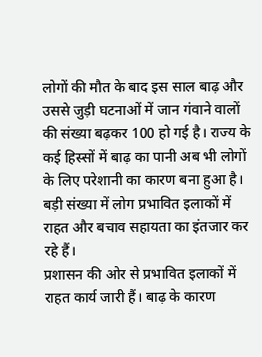लोगों की मौत के बाद इस साल बाढ़ और उससे जुड़ी घटनाओं में जान गंवाने वालों की संख्या बढ़कर 100 हो गई है। राज्य के कई हिस्सों में बाढ़ का पानी अब भी लोगों के लिए परेशानी का कारण बना हुआ है। बड़ी संख्या में लोग प्रभावित इलाकों में राहत और बचाव सहायता का इंतजार कर रहे हैं।
प्रशासन की ओर से प्रभावित इलाकों में राहत कार्य जारी हैं। बाढ़ के कारण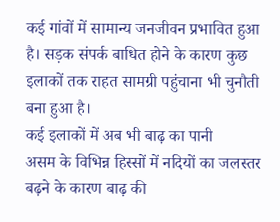कई गांवों में सामान्य जनजीवन प्रभावित हुआ है। सड़क संपर्क बाधित होने के कारण कुछ इलाकों तक राहत सामग्री पहुंचाना भी चुनौती बना हुआ है।
कई इलाकों में अब भी बाढ़ का पानी
असम के विभिन्न हिस्सों में नदियों का जलस्तर बढ़ने के कारण बाढ़ की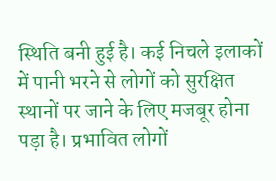स्थिति बनी हुई है। कई निचले इलाकों में पानी भरने से लोगों को सुरक्षित स्थानों पर जाने के लिए मजबूर होना पड़ा है। प्रभावित लोगों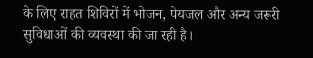के लिए राहत शिविरों में भोजन, पेयजल और अन्य जरूरी सुविधाओं की व्यवस्था की जा रही है।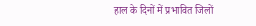हाल के दिनों में प्रभावित जिलों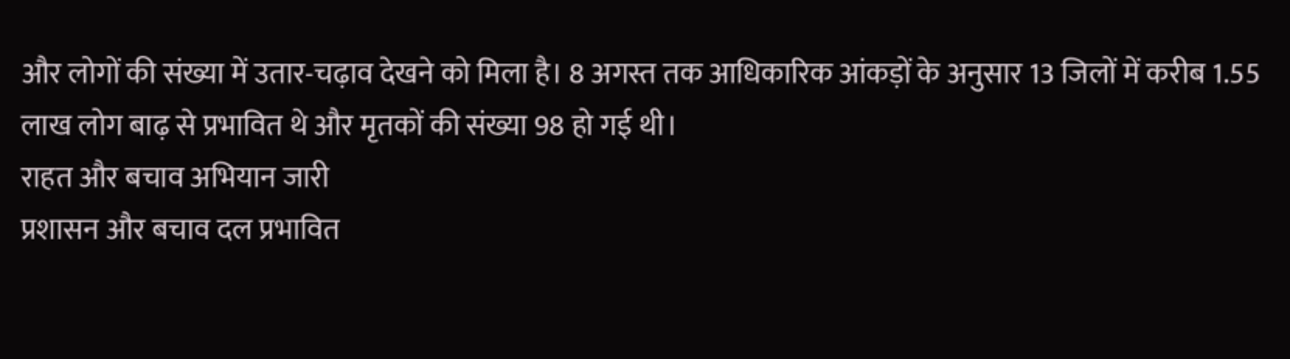और लोगों की संख्या में उतार-चढ़ाव देखने को मिला है। 8 अगस्त तक आधिकारिक आंकड़ों के अनुसार 13 जिलों में करीब 1.55 लाख लोग बाढ़ से प्रभावित थे और मृतकों की संख्या 98 हो गई थी।
राहत और बचाव अभियान जारी
प्रशासन और बचाव दल प्रभावित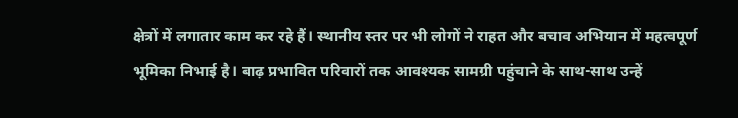क्षेत्रों में लगातार काम कर रहे हैं। स्थानीय स्तर पर भी लोगों ने राहत और बचाव अभियान में महत्वपूर्ण भूमिका निभाई है। बाढ़ प्रभावित परिवारों तक आवश्यक सामग्री पहुंचाने के साथ-साथ उन्हें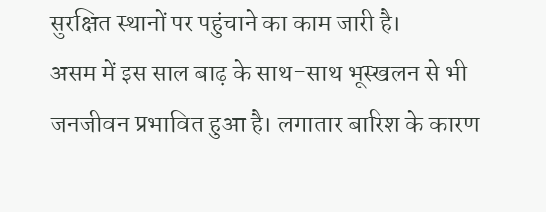सुरक्षित स्थानों पर पहुंचाने का काम जारी है।
असम में इस साल बाढ़ के साथ-साथ भूस्खलन से भी जनजीवन प्रभावित हुआ है। लगातार बारिश के कारण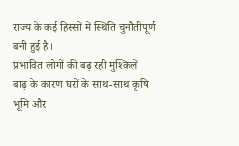राज्य के कई हिस्सों में स्थिति चुनौतीपूर्ण बनी हुई है।
प्रभावित लोगों की बढ़ रही मुश्किलें
बाढ़ के कारण घरों के साथ-साथ कृषि भूमि और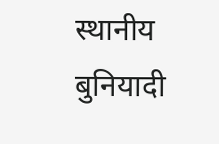स्थानीय बुनियादी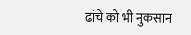ढांचे को भी नुकसान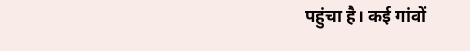पहुंचा है। कई गांवों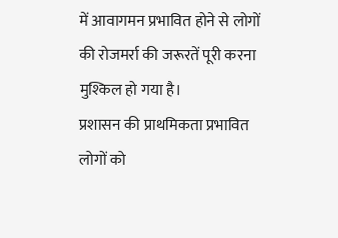में आवागमन प्रभावित होने से लोगों की रोजमर्रा की जरूरतें पूरी करना मुश्किल हो गया है।
प्रशासन की प्राथमिकता प्रभावित लोगों को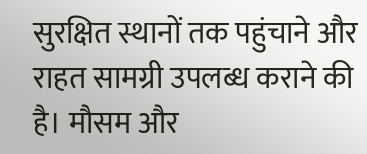सुरक्षित स्थानों तक पहुंचाने और राहत सामग्री उपलब्ध कराने की है। मौसम और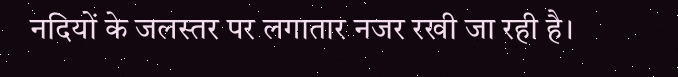नदियों के जलस्तर पर लगातार नजर रखी जा रही है।